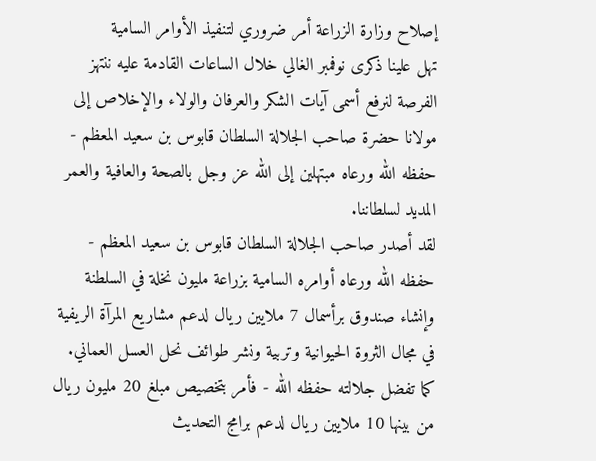إصلاح وزارة الزراعة أمر ضروري لتنفيذ الأوامر السامية
تهل علينا ذكرى نوفمبر الغالي خلال الساعات القادمة عليه ننتهز الفرصة لنرفع أسمى آيات الشكر والعرفان والولاء والإخلاص إلى مولانا حضرة صاحب الجلالة السلطان قابوس بن سعيد المعظم - حفظه الله ورعاه مبتهلين إلى الله عز وجل بالصحة والعافية والعمر المديد لسلطاننا.
لقد أصدر صاحب الجلالة السلطان قابوس بن سعيد المعظم - حفظه الله ورعاه أوامره السامية بزراعة مليون نخلة في السلطنة وإنشاء صندوق برأسمال 7 ملايين ريال لدعم مشاريع المرآة الريفية في مجال الثروة الحيوانية وتربية ونشر طوائف نحل العسل العماني.
كما تفضل جلالته حفظه الله - فأمر بتخصيص مبلغ 20 مليون ريال من بينها 10 ملايين ريال لدعم برامج التحديث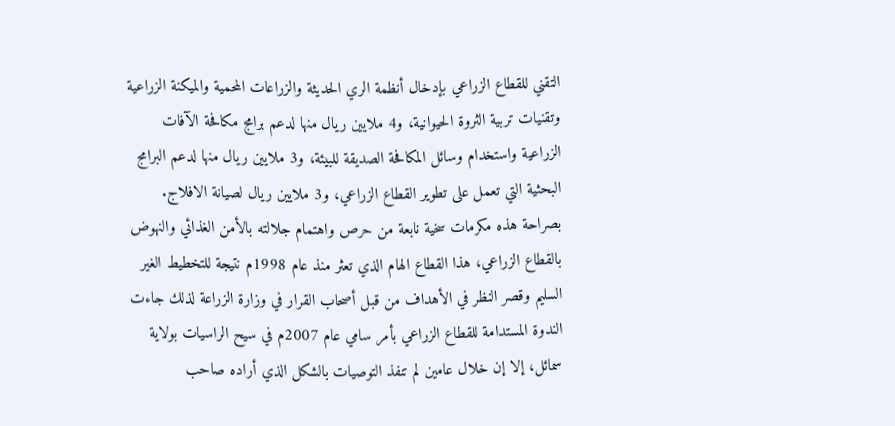التقني للقطاع الزراعي بإدخال أنظمة الري الحديثة والزراعات المحمية والميكنة الزراعية وتقنيات تربية الثروة الحيوانية، و4 ملايين ريال منها لدعم برامج مكافحة الآفات الزراعية واستخدام وسائل المكافحة الصديقة للبيئة، و3 ملايين ريال منها لدعم البرامج البحثية التي تعمل على تطوير القطاع الزراعي، و3 ملايين ريال لصيانة الافلاج.
بصراحة هذه مكرمات سخية نابعة من حرص واهتمام جلالته بالأمن الغذائي والنهوض بالقطاع الزراعي، هذا القطاع الهام الذي تعثر منذ عام 1998م نتيجة للتخطيط الغير السليم وقصر النظر في الأهداف من قبل أصحاب القرار في وزارة الزراعة لذلك جاءت الندوة المستدامة للقطاع الزراعي بأمر سامي عام 2007م في سيح الراسيات بولاية سمائل، إلا إن خلال عامين لم تنفذ التوصيات بالشكل الذي أراده صاحب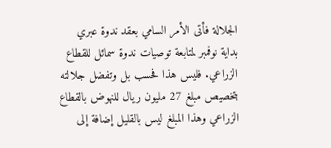الجلالة فأتى الأمر السامي بعقد ندوة عبري بداية نوفمبر لمتابعة توصيات ندوة سمائل للقطاع الزراعي. فليس هذا فحسب بل وتفضل جلالته بتخصيص مبلغ 27 مليون ريال للنهوض بالقطاع الزراعي وهذا المبلغ ليس بالقليل إضافة إلى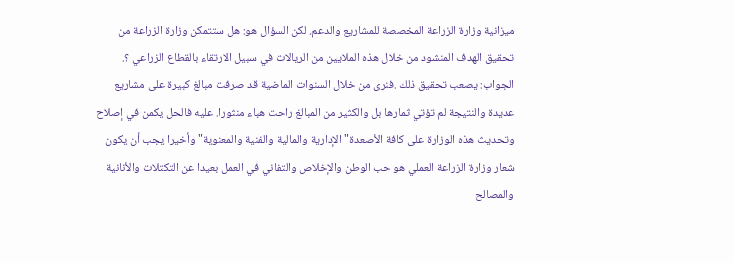ميزانية وزارة الزراعة المخصصة للمشاريع والدعم. لكن السؤال هو: هل ستتمكن وزارة الزراعة من تحقيق الهدف المنشود من خلال هذه الملايين من الريالات في سبيل الارتقاء بالقطاع الزراعي ؟.
الجواب: يصعب تحقيق ذلك .فنرى من خلال السنوات الماضية قد صرفت مبالغ كبيرة على مشاريع عديدة والنتيجة لم تؤتي ثمارها بل والكثير من المبالغ راحت هباء منثورا. عليه فالحل يكمن في إصلاح وتحديث هذه الوزارة على كافة الأصعدة" الإدارية والمالية والفنية والمعنوية" وأخيرا يجب أن يكون شعار وزارة الزراعة العملي هو حب الوطن والإخلاص والتفاني في العمل بعيدا عن التكتلات والأنانية والمصالح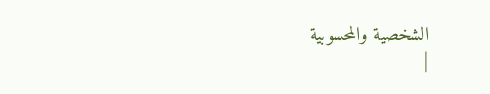الشخصية والمحسوبية
|